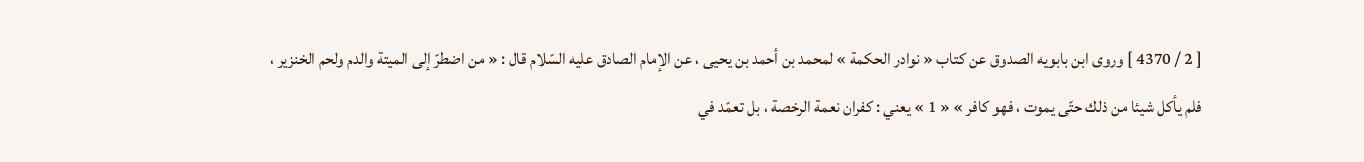[ 2 / 4370 ] وروى ابن بابويه الصدوق عن كتاب « نوادر الحكمة » لمحمد بن أحمد بن يحيى ، عن الإمام الصادق عليه السّلام قال : « من اضطرّ إلى الميتة والدم ولحم الخنزير ، فلم يأكل شيئا من ذلك حتّى يموت ، فهو كافر » « 1 » يعني : كفران نعمة الرخصة ، بل تعمّد في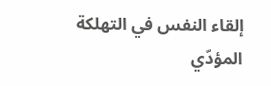إلقاء النفس في التهلكة المؤدّي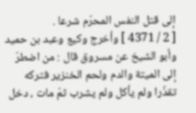إلى قتل النفس المحرّم شرعا .
[ 2 / 4371 ] وأخرج وكيع وعبد بن حميد وأبو الشيخ عن مسروق قال : من اضطرّ إلى الميتة والدم ولحم الخنزير فتركه تقذّرا ولم يأكل ولم يشرب ثمّ مات ، دخل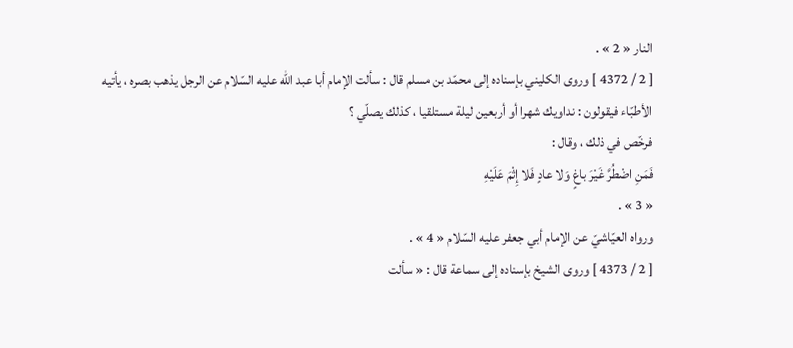النار « 2 » .
[ 2 / 4372 ] وروى الكليني بإسناده إلى محمّد بن مسلم قال : سألت الإمام أبا عبد اللّه عليه السّلام عن الرجل يذهب بصره ، يأتيه الأطبّاء فيقولون : نداويك شهرا أو أربعين ليلة مستلقيا ، كذلك يصلّي ؟
فرخّص في ذلك ، وقال :
فَمَنِ اضْطُرَّ غَيْرَ باغٍ وَلا عادٍ فَلا إِثْمَ عَلَيْهِ
« 3 » .
ورواه العيّاشيّ عن الإمام أبي جعفر عليه السّلام « 4 » .
[ 2 / 4373 ] وروى الشيخ بإسناده إلى سماعة قال : « سألت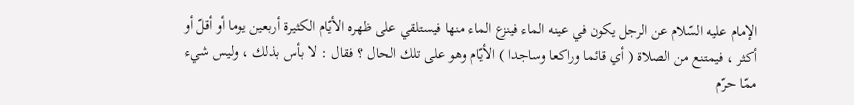الإمام عليه السّلام عن الرجل يكون في عينه الماء فينزع الماء منها فيستلقي على ظهره الأيّام الكثيرة أربعين يوما أو أقلّ أو أكثر ، فيمتنع من الصلاة ( أي قائما وراكعا وساجدا ) الأيّام وهو على تلك الحال ؟ فقال : لا بأس بذلك ، وليس شيء ممّا حرّم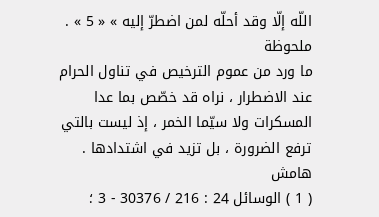اللّه إلّا وقد أحلّه لمن اضطرّ إليه » « 5 » .
ملحوظة
ما ورد من عموم الترخيص في تناول الحرام عند الاضطرار ، نراه قد خصّص بما عدا المسكرات ولا سيّما الخمر ، إذ ليست بالتي ترفع الضرورة ، بل تزيد في اشتدادها .
هامش
( 1 ) الوسائل 24 : 216 / 30376 - 3 ؛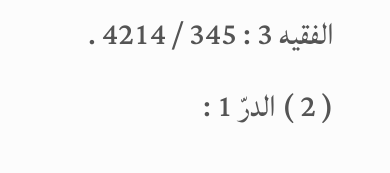الفقيه 3 : 345 / 4214 .
( 2 ) الدرّ 1 :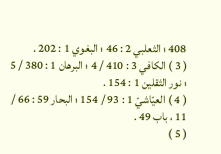408 ؛ الثعلبي 2 : 46 ؛ البغوي 1 : 202 .
( 3 ) الكافي 3 : 410 / 4 ؛ البرهان 1 : 380 / 5 ؛ نور الثقلين 1 : 154 .
( 4 ) العيّاشيّ 1 : 93 / 154 ؛ البحار 59 : 66 / 11 ، باب 49 .
( 5 )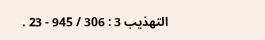التهذيب 3 : 306 / 945 - 23 .